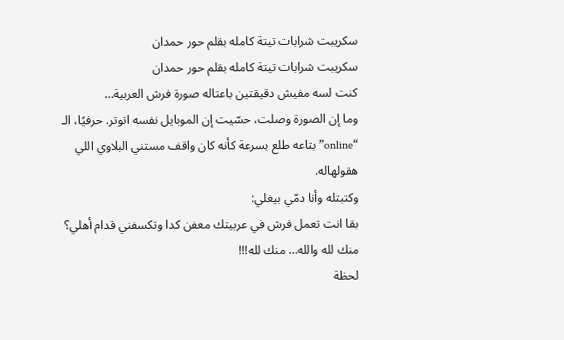سكريبت شرابات تيتة كامله بقلم حور حمدان
سكريبت شرابات تيتة كامله بقلم حور حمدان
كنت لسه مفيش دقيقتين باعتاله صورة فرش العربية…
وما إن الصورة وصلت، حسّيت إن الموبايل نفسه اتوتر. حرفيًا، الـ “online” بتاعه طلع بسرعة كأنه كان واقف مستني البلاوي اللي هقولهاله.
وكتبتله وأنا دمّي بيغلي:
بقا انت تعمل فرش في عربيتك معفن كدا وتكسفني قدام أهلي؟ منك لله والله… منك لله!!!
لحظة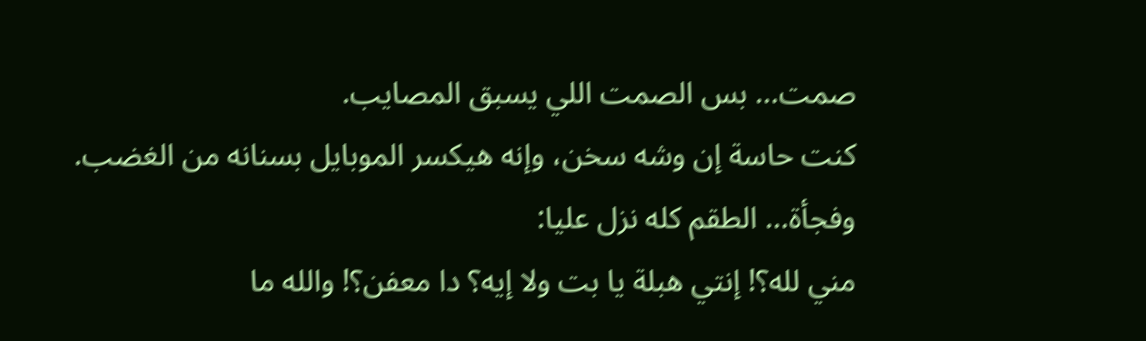صمت… بس الصمت اللي يسبق المصايب.
كنت حاسة إن وشه سخن، وإنه هيكسر الموبايل بسنانه من الغضب.
وفجأة… الطقم كله نزل عليا:
مني لله؟! إنتي هبلة يا بت ولا إيه؟ دا معفن؟! والله ما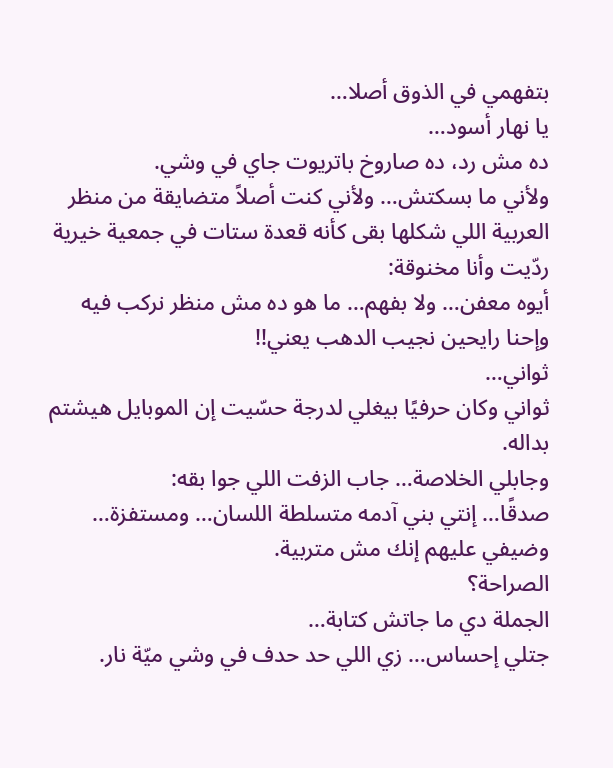بتفهمي في الذوق أصلا…
يا نهار أسود…
ده مش رد، ده صاروخ باتريوت جاي في وشي.
ولأني ما بسكتش… ولأني كنت أصلاً متضايقة من منظر العربية اللي شكلها بقى كأنه قعدة ستات في جمعية خيرية
ردّيت وأنا مخنوقة:
أيوه معفن… ولا بفهم… ما هو ده مش منظر نركب فيه وإحنا رايحين نجيب الدهب يعني!!
ثواني…
ثواني وكان حرفيًا بيغلي لدرجة حسّيت إن الموبايل هيشتم بداله.
وجابلي الخلاصة… جاب الزفت اللي جوا بقه:
صدقًا… إنتي بني آدمه متسلطة اللسان… ومستفزة… وضيفي عليهم إنك مش متربية.
الصراحة؟
الجملة دي ما جاتش كتابة…
جتلي إحساس… زي اللي حد حدف في وشي ميّة نار.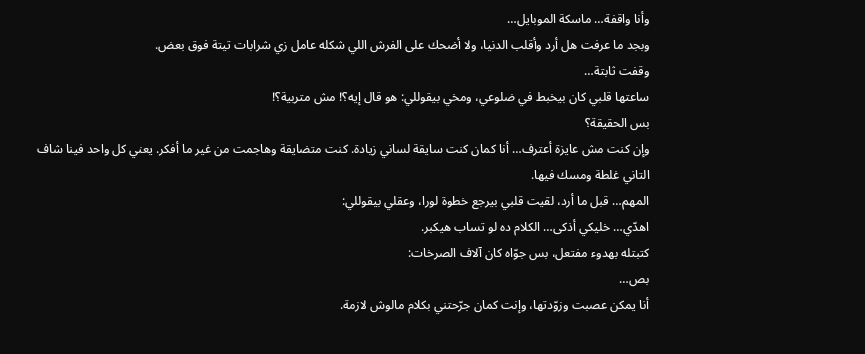وأنا واقفة… ماسكة الموبايل…
وبجد ما عرفت هل أرد وأقلب الدنيا، ولا أضحك على الفرش اللي شكله عامل زي شرابات تيتة فوق بعض.
وقفت ثابتة…
ساعتها قلبي كان بيخبط في ضلوعي، ومخي بيقوللي: هو قال إيه؟! مش متربية؟!
بس الحقيقة؟
وإن كنت مش عايزة أعترف… أنا كمان كنت سايقة لساني زيادة. كنت متضايقة وهاجمت من غير ما أفكر. يعني كل واحد فينا شاف التاني غلطة ومسك فيها.
المهم… قبل ما أرد، لقيت قلبي بيرجع خطوة لورا، وعقلي بيقوللي:
اهدّي… خليكي أذكى… الكلام ده لو تساب هيكبر.
كتبتله بهدوء مفتعل، بس جوّاه كان آلاف الصرخات:
بص…
أنا يمكن عصبت وزوّدتها، وإنت كمان جرّحتني بكلام مالوش لازمة.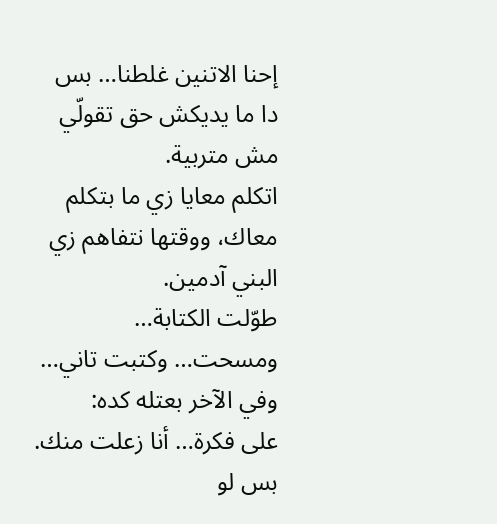إحنا الاتنين غلطنا… بس دا ما يديكش حق تقولّي مش متربية.
اتكلم معايا زي ما بتكلم معاك، ووقتها نتفاهم زي البني آدمين.
طوّلت الكتابة… ومسحت… وكتبت تاني…
وفي الآخر بعتله كده:
على فكرة… أنا زعلت منك. بس لو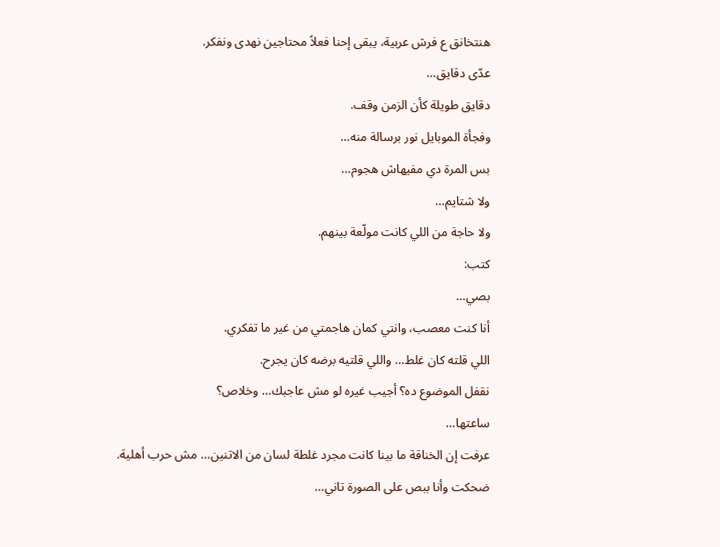هنتخانق ع فرش عربية، يبقى إحنا فعلاً محتاجين نهدى ونفكر.
عدّى دقايق…
دقايق طويلة كأن الزمن وقف.
وفجأة الموبايل نور برسالة منه…
بس المرة دي مفيهاش هجوم…
ولا شتايم…
ولا حاجة من اللي كانت مولّعة بينهم.
كتب:
بصي…
أنا كنت معصب، وانتي كمان هاجمتي من غير ما تفكري.
اللي قلته كان غلط… واللي قلتيه برضه كان يجرح.
نقفل الموضوع ده؟ أجيب غيره لو مش عاجبك… وخلاص؟
ساعتها…
عرفت إن الخناقة ما بينا كانت مجرد غلطة لسان من الاتنين… مش حرب أهلية.
ضحكت وأنا ببص على الصورة تاني…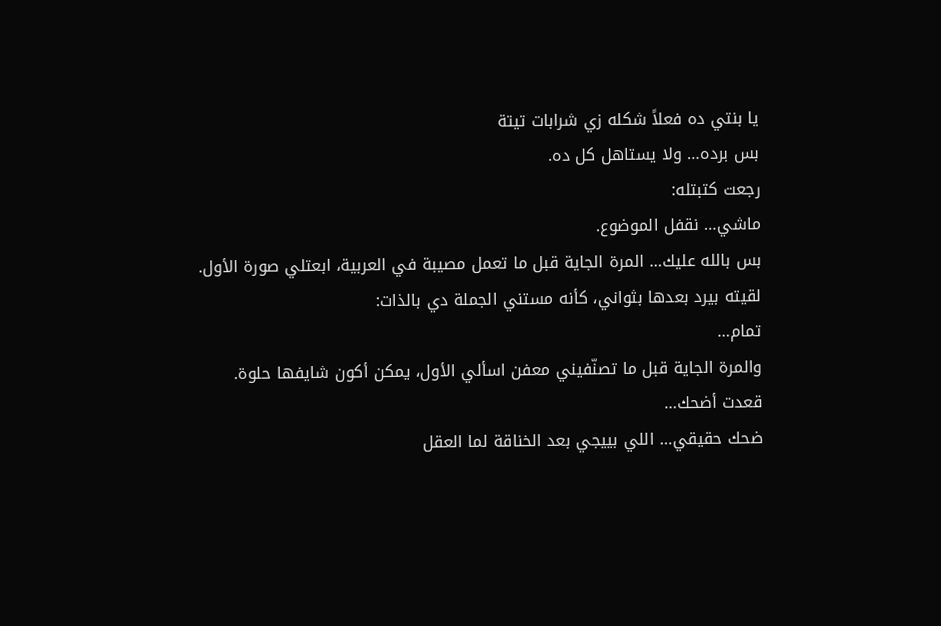يا بنتي ده فعلاً شكله زي شرابات تيتة
بس برده… ولا يستاهل كل ده.
رجعت كتبتله:
ماشي… نقفل الموضوع.
بس بالله عليك… المرة الجاية قبل ما تعمل مصيبة في العربية، ابعتلي صورة الأول.
لقيته بيرد بعدها بثواني، كأنه مستني الجملة دي بالذات:
تمام…
والمرة الجاية قبل ما تصنّفيني معفن اسألي الأول، يمكن أكون شايفها حلوة.
قعدت أضحك…
ضحك حقيقي… اللي بييجي بعد الخناقة لما العقل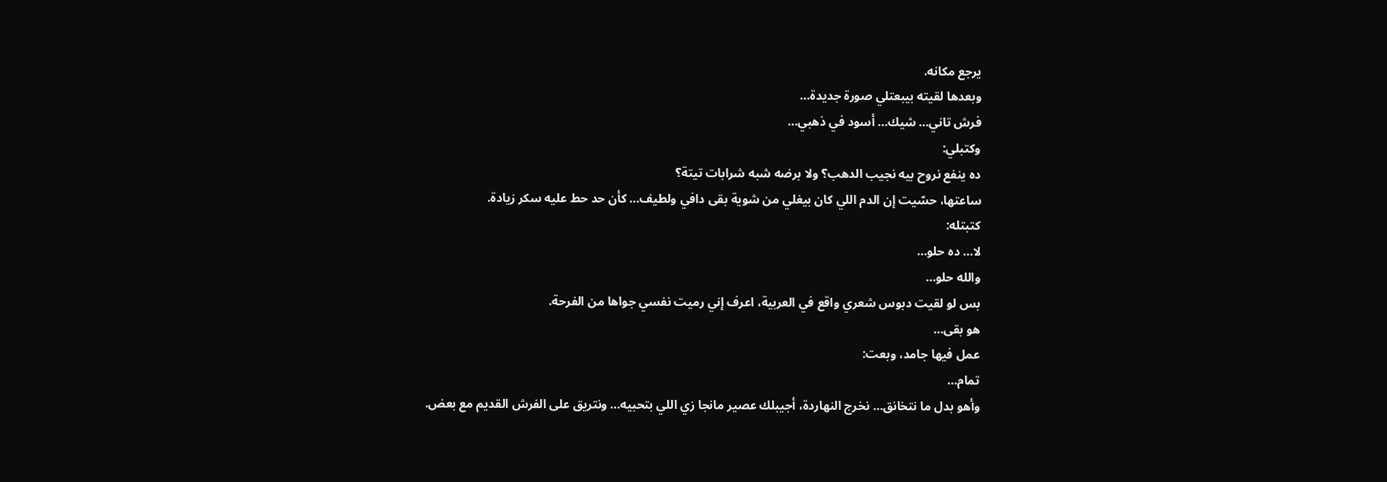يرجع مكانه.
وبعدها لقيته بيبعتلي صورة جديدة…
فرش تاني… شيك… أسود في ذهبي…
وكتبلي:
ده ينفع نروح بيه نجيب الدهب؟ ولا برضه شبه شرابات تيتة؟
ساعتها، حسّيت إن الدم اللي كان بيغلي من شوية بقى دافي ولطيف… كأن حد حط عليه سكر زيادة.
كتبتله:
لا… ده حلو…
والله حلو…
بس لو لقيت دبوس شعري واقع في العربية، اعرف إني رميت نفسي جواها من الفرحة.
هو بقى…
عمل فيها جامد، وبعت:
تمام…
وأهو بدل ما نتخانق… نخرج النهاردة، أجيبلك عصير مانجا زي اللي بتحبيه… ونتريق على الفرش القديم مع بعض.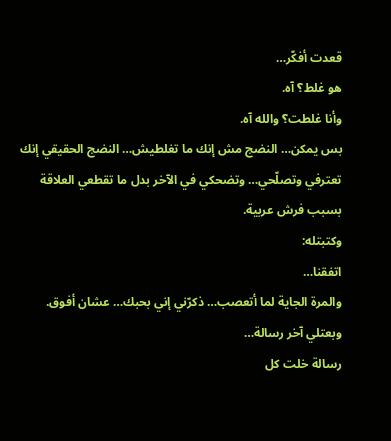قعدت أفكّر…
هو غلط؟ آه.
وأنا غلطت؟ والله آه.
بس يمكن… النضج مش إنك ما تغلطيش… النضج الحقيقي إنك تعترفي وتصلّحي… وتضحكي في الآخر بدل ما تقطعي العلاقة بسبب فرش عربية.
وكتبتله:
اتفقنا…
والمرة الجاية لما أتعصب… ذكرّني إني بحبك… عشان أفوق.
وبعتلي آخر رسالة…
رسالة خلت كل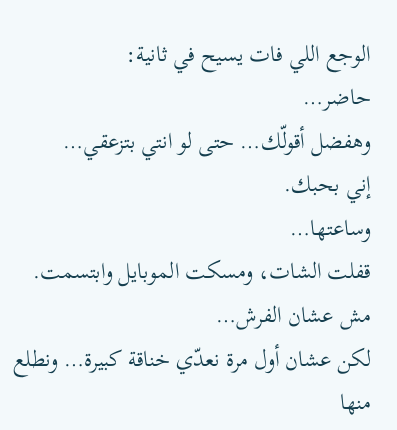الوجع اللي فات يسيح في ثانية:
حاضر…
وهفضل أقولّك… حتى لو انتي بتزعقي…
إني بحبك.
وساعتها…
قفلت الشات، ومسكت الموبايل وابتسمت.
مش عشان الفرش…
لكن عشان أول مرة نعدّي خناقة كبيرة… ونطلع منها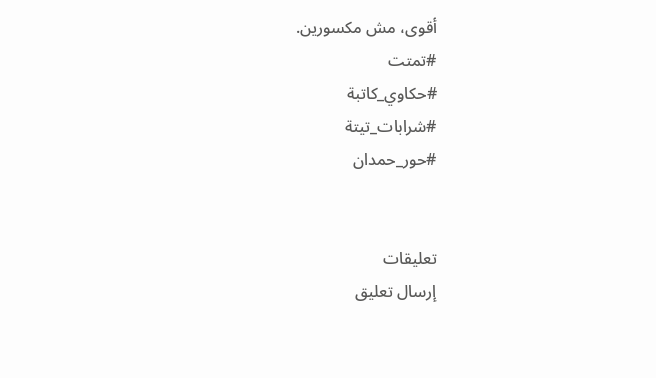أقوى، مش مكسورين.
#تمتت
#حكاوي_كاتبة
#شرابات_تيتة
#حور_حمدان


تعليقات
إرسال تعليق